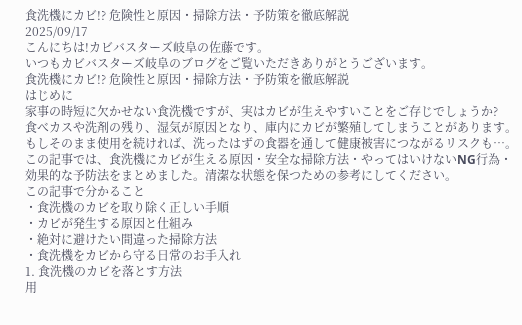食洗機にカビ!? 危険性と原因・掃除方法・予防策を徹底解説
2025/09/17
こんにちは!カビバスターズ岐阜の佐藤です。
いつもカビバスターズ岐阜のブログをご覧いただきありがとうございます。
食洗機にカビ!? 危険性と原因・掃除方法・予防策を徹底解説
はじめに
家事の時短に欠かせない食洗機ですが、実はカビが生えやすいことをご存じでしょうか?
食べカスや洗剤の残り、湿気が原因となり、庫内にカビが繁殖してしまうことがあります。もしそのまま使用を続ければ、洗ったはずの食器を通して健康被害につながるリスクも…。
この記事では、食洗機にカビが生える原因・安全な掃除方法・やってはいけないNG行為・効果的な予防法をまとめました。清潔な状態を保つための参考にしてください。
この記事で分かること
・食洗機のカビを取り除く正しい手順
・カビが発生する原因と仕組み
・絶対に避けたい間違った掃除方法
・食洗機をカビから守る日常のお手入れ
1. 食洗機のカビを落とす方法
用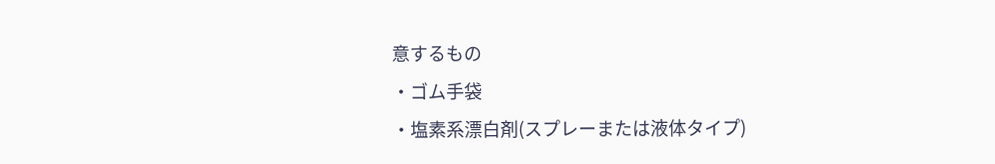意するもの
・ゴム手袋
・塩素系漂白剤(スプレーまたは液体タイプ)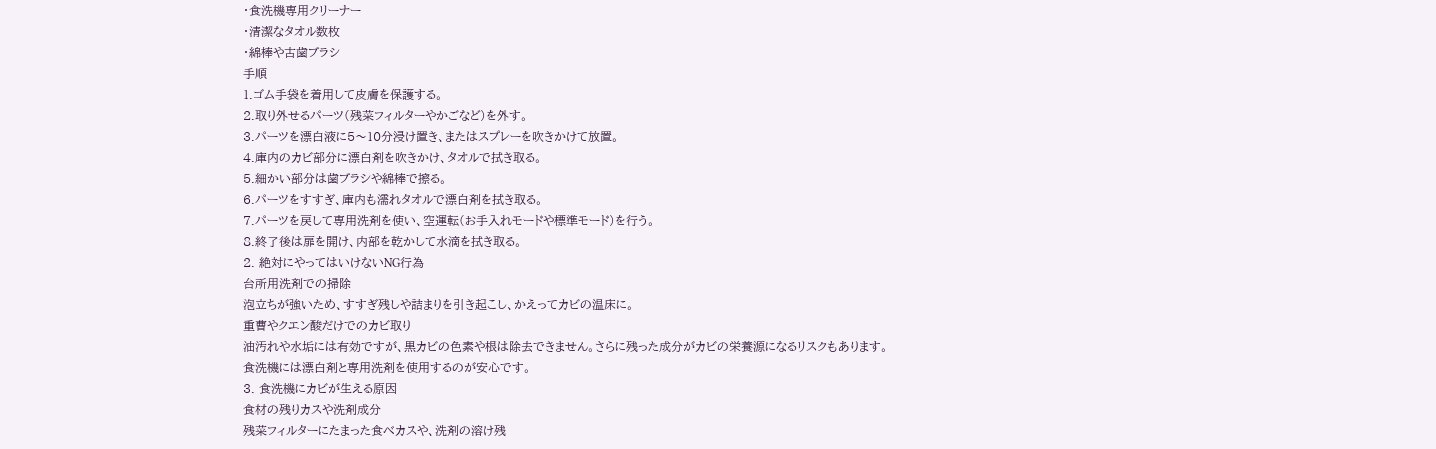・食洗機専用クリーナー
・清潔なタオル数枚
・綿棒や古歯ブラシ
手順
1.ゴム手袋を着用して皮膚を保護する。
2.取り外せるパーツ(残菜フィルターやかごなど)を外す。
3.パーツを漂白液に5〜10分浸け置き、またはスプレーを吹きかけて放置。
4.庫内のカビ部分に漂白剤を吹きかけ、タオルで拭き取る。
5.細かい部分は歯ブラシや綿棒で擦る。
6.パーツをすすぎ、庫内も濡れタオルで漂白剤を拭き取る。
7.パーツを戻して専用洗剤を使い、空運転(お手入れモードや標準モード)を行う。
8.終了後は扉を開け、内部を乾かして水滴を拭き取る。
2. 絶対にやってはいけないNG行為
台所用洗剤での掃除
泡立ちが強いため、すすぎ残しや詰まりを引き起こし、かえってカビの温床に。
重曹やクエン酸だけでのカビ取り
油汚れや水垢には有効ですが、黒カビの色素や根は除去できません。さらに残った成分がカビの栄養源になるリスクもあります。
食洗機には漂白剤と専用洗剤を使用するのが安心です。
3. 食洗機にカビが生える原因
食材の残りカスや洗剤成分
残菜フィルターにたまった食べカスや、洗剤の溶け残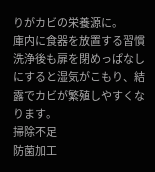りがカビの栄養源に。
庫内に食器を放置する習慣
洗浄後も扉を閉めっぱなしにすると湿気がこもり、結露でカビが繁殖しやすくなります。
掃除不足
防菌加工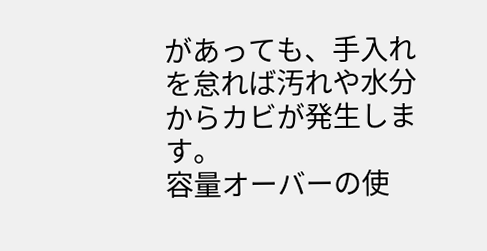があっても、手入れを怠れば汚れや水分からカビが発生します。
容量オーバーの使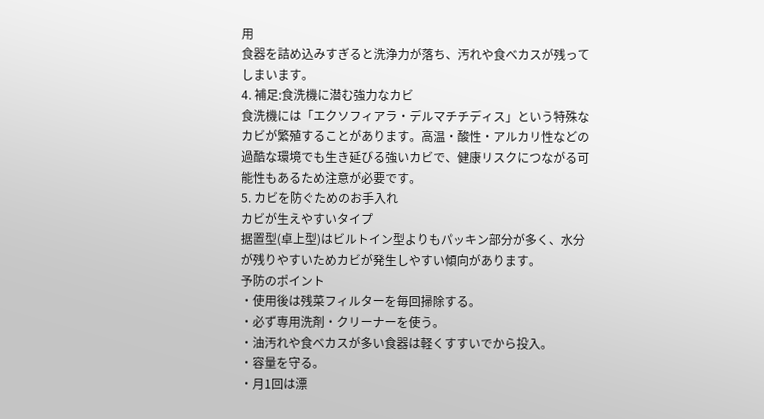用
食器を詰め込みすぎると洗浄力が落ち、汚れや食べカスが残ってしまいます。
4. 補足:食洗機に潜む強力なカビ
食洗機には「エクソフィアラ・デルマチチディス」という特殊なカビが繁殖することがあります。高温・酸性・アルカリ性などの過酷な環境でも生き延びる強いカビで、健康リスクにつながる可能性もあるため注意が必要です。
5. カビを防ぐためのお手入れ
カビが生えやすいタイプ
据置型(卓上型)はビルトイン型よりもパッキン部分が多く、水分が残りやすいためカビが発生しやすい傾向があります。
予防のポイント
・使用後は残菜フィルターを毎回掃除する。
・必ず専用洗剤・クリーナーを使う。
・油汚れや食べカスが多い食器は軽くすすいでから投入。
・容量を守る。
・月1回は漂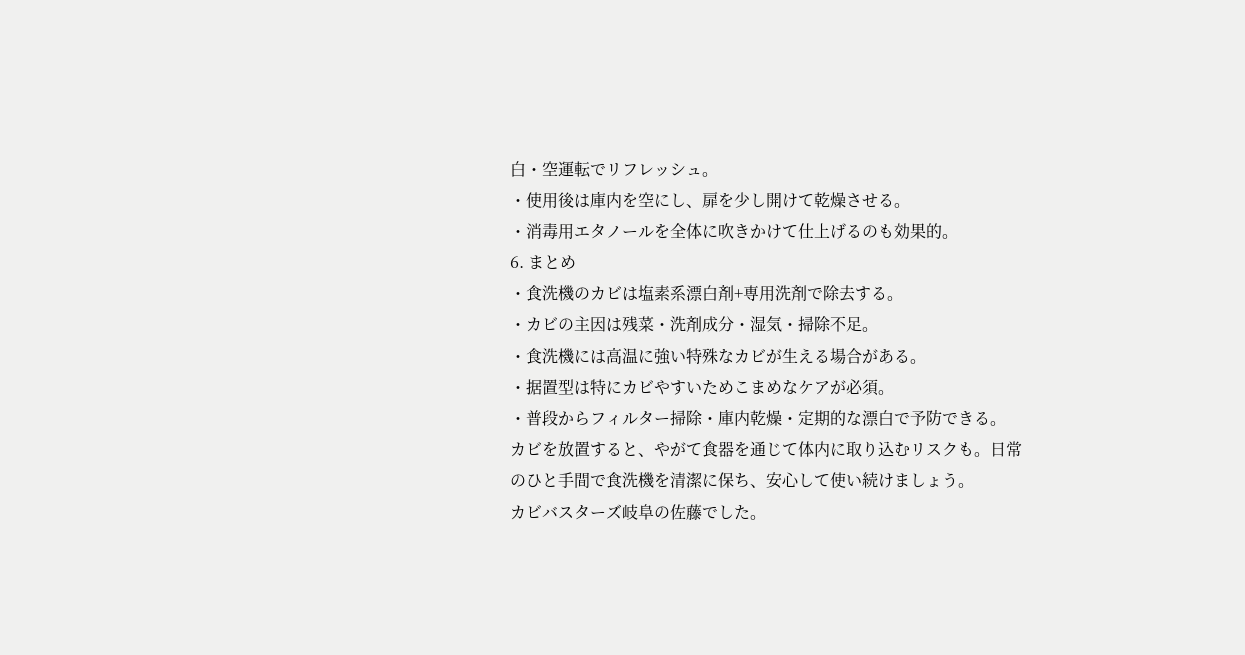白・空運転でリフレッシュ。
・使用後は庫内を空にし、扉を少し開けて乾燥させる。
・消毒用エタノールを全体に吹きかけて仕上げるのも効果的。
6. まとめ
・食洗機のカビは塩素系漂白剤+専用洗剤で除去する。
・カビの主因は残菜・洗剤成分・湿気・掃除不足。
・食洗機には高温に強い特殊なカビが生える場合がある。
・据置型は特にカビやすいためこまめなケアが必須。
・普段からフィルター掃除・庫内乾燥・定期的な漂白で予防できる。
カビを放置すると、やがて食器を通じて体内に取り込むリスクも。日常のひと手間で食洗機を清潔に保ち、安心して使い続けましょう。
カビバスターズ岐阜の佐藤でした。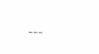---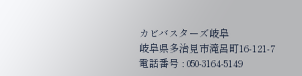カビバスターズ岐阜
岐阜県多治見市滝呂町16-121-7
電話番号 : 050-3164-5149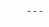---